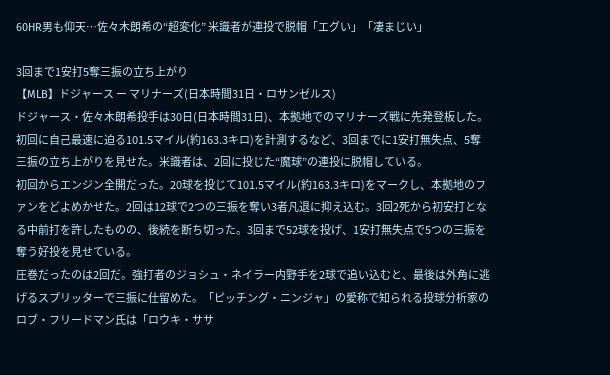60HR男も仰天…佐々木朗希の“超変化” 米識者が連投で脱帽「エグい」「凄まじい」

3回まで1安打5奪三振の立ち上がり
【MLB】ドジャース ー マリナーズ(日本時間31日・ロサンゼルス)
ドジャース・佐々木朗希投手は30日(日本時間31日)、本拠地でのマリナーズ戦に先発登板した。初回に自己最速に迫る101.5マイル(約163.3キロ)を計測するなど、3回までに1安打無失点、5奪三振の立ち上がりを見せた。米識者は、2回に投じた“魔球”の連投に脱帽している。
初回からエンジン全開だった。20球を投じて101.5マイル(約163.3キロ)をマークし、本拠地のファンをどよめかせた。2回は12球で2つの三振を奪い3者凡退に抑え込む。3回2死から初安打となる中前打を許したものの、後続を断ち切った。3回まで52球を投げ、1安打無失点で5つの三振を奪う好投を見せている。
圧巻だったのは2回だ。強打者のジョシュ・ネイラー内野手を2球で追い込むと、最後は外角に逃げるスプリッターで三振に仕留めた。「ピッチング・ニンジャ」の愛称で知られる投球分析家のロブ・フリードマン氏は「ロウキ・ササ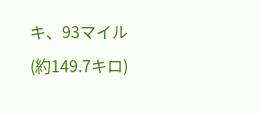キ、93マイル(約149.7キロ)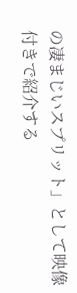の凄まじいスプリット」として映像付きで紹介する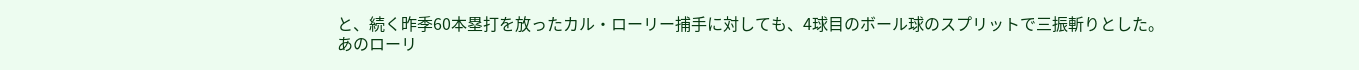と、続く昨季60本塁打を放ったカル・ローリー捕手に対しても、4球目のボール球のスプリットで三振斬りとした。
あのローリ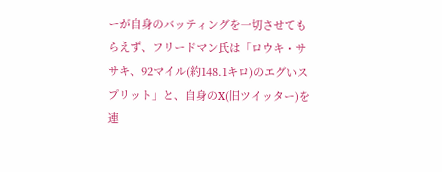ーが自身のバッティングを一切させてもらえず、フリードマン氏は「ロウキ・ササキ、92マイル(約148.1キロ)のエグいスプリット」と、自身のX(旧ツイッター)を連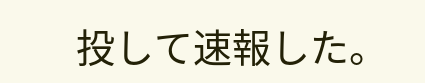投して速報した。